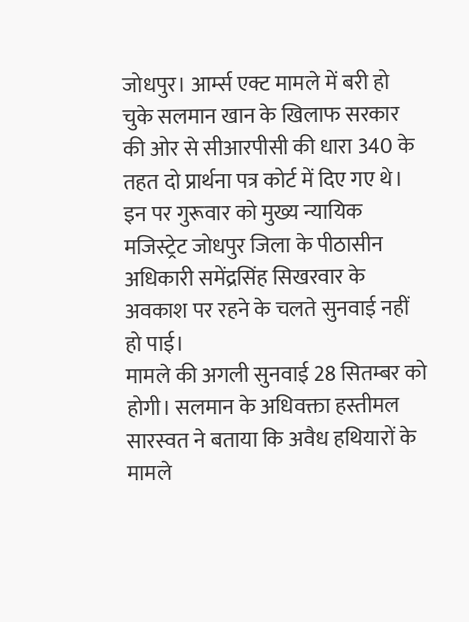जोधपुर। आर्म्स एक्ट मामले में बरी हो चुके सलमान खान के खिलाफ सरकार की ओर से सीआरपीसी की धारा 340 के तहत दो प्रार्थना पत्र कोर्ट में दिए गए थे। इन पर गुरूवार को मुख्य न्यायिक मजिस्ट्रेट जोधपुर जिला के पीठासीन अधिकारी समेंद्रसिंह सिखरवार के अवकाश पर रहने के चलते सुनवाई नहीं हो पाई।
मामले की अगली सुनवाई 28 सितम्बर को होगी। सलमान के अधिवक्ता हस्तीमल सारस्वत ने बताया कि अवैध हथियारों के मामले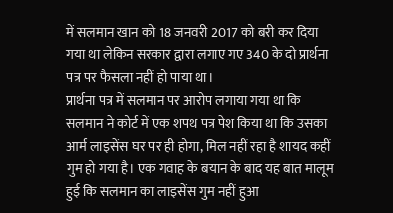में सलमान खान को 18 जनवरी 2017 को बरी कर दिया गया था लेकिन सरकार द्वारा लगाए गए 340 के दो प्रार्थना पत्र पर फैसला नहीं हो पाया था।
प्रार्थना पत्र में सलमान पर आरोप लगाया गया था कि सलमान ने कोर्ट में एक शपथ पत्र पेश किया था कि उसका आर्म लाइसेंस घर पर ही होगा, मिल नहीं रहा है शायद कहीं गुम हो गया है। एक गवाह के बयान के बाद यह बात मालूम हुई कि सलमान का लाइसेंस गुम नहीं हुआ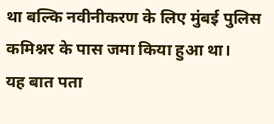था बल्कि नवीनीकरण के लिए मुंबई पुलिस कमिश्नर के पास जमा किया हुआ था।
यह बात पता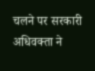चलने पर सरकारी अधिवक्ता ने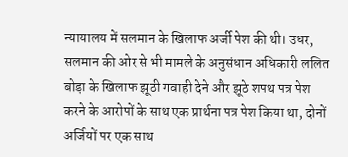न्यायालय में सलमान के खिलाफ अर्जी पेश की थी। उधर, सलमान की ओर से भी मामले के अनुसंधान अधिकारी ललित बोड़ा के खिलाफ झूठी गवाही देने और झूठे शपथ पत्र पेश करने के आरोपों के साथ एक प्रार्थना पत्र पेश किया था, दोनों अर्जियों पर एक साथ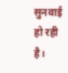सुनवाई हो रही है।